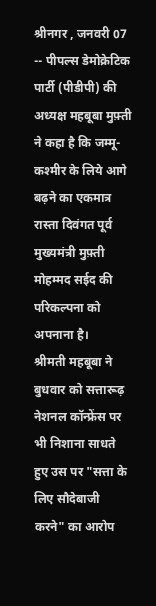श्रीनगर , जनवरी 07 -- पीपल्स डेमोक्रेटिक पार्टी (पीडीपी) की अध्यक्ष महबूबा मुफ़्ती ने कहा है कि जम्मू-कश्मीर के लिये आगे बढ़ने का एकमात्र रास्ता दिवंगत पूर्व मुख्यमंत्री मुफ़्ती मोहम्मद सईद की परिकल्पना को अपनाना है।
श्रीमती महबूबा ने बुधवार को सत्तारूढ़ नेशनल कॉन्फ्रेंस पर भी निशाना साधते हुए उस पर "सत्ता के लिए सौदेबाजी करने" का आरोप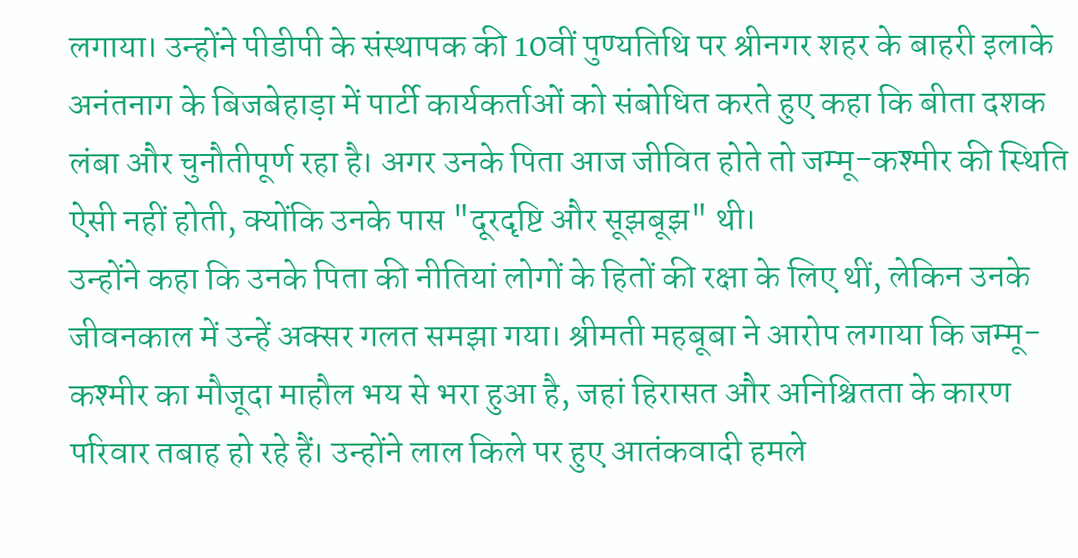लगाया। उन्होंने पीडीपी के संस्थापक की 10वीं पुण्यतिथि पर श्रीनगर शहर के बाहरी इलाके अनंतनाग के बिजबेहाड़ा में पार्टी कार्यकर्ताओं को संबोधित करते हुए कहा कि बीता दशक लंबा और चुनौतीपूर्ण रहा है। अगर उनके पिता आज जीवित होते तो जम्मू-कश्मीर की स्थिति ऐसी नहीं होती, क्योंकि उनके पास "दूरदृष्टि और सूझबूझ" थी।
उन्होंने कहा कि उनके पिता की नीतियां लोगों के हितों की रक्षा के लिए थीं, लेकिन उनके जीवनकाल में उन्हें अक्सर गलत समझा गया। श्रीमती महबूबा ने आरोप लगाया कि जम्मू-कश्मीर का मौजूदा माहौल भय से भरा हुआ है, जहां हिरासत और अनिश्चितता के कारण परिवार तबाह हो रहे हैं। उन्होंने लाल किले पर हुए आतंकवादी हमले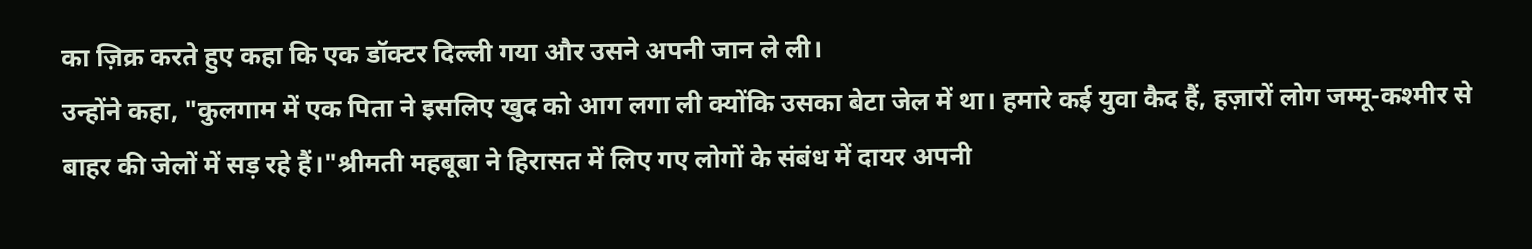का ज़िक्र करते हुए कहा कि एक डॉक्टर दिल्ली गया और उसने अपनी जान ले ली।
उन्होंने कहा, "कुलगाम में एक पिता ने इसलिए खुद को आग लगा ली क्योंकि उसका बेटा जेल में था। हमारे कई युवा कैद हैं, हज़ारों लोग जम्मू-कश्मीर से बाहर की जेलों में सड़ रहे हैं।"श्रीमती महबूबा ने हिरासत में लिए गए लोगों के संबंध में दायर अपनी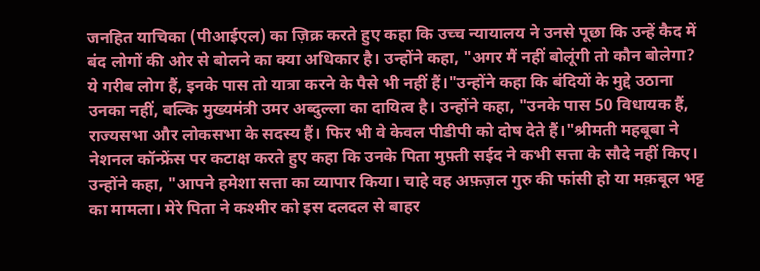जनहित याचिका (पीआईएल) का ज़िक्र करते हुए कहा कि उच्च न्यायालय ने उनसे पूछा कि उन्हें कैद में बंद लोगों की ओर से बोलने का क्या अधिकार है। उन्होंने कहा, "अगर मैं नहीं बोलूंगी तो कौन बोलेगा? ये गरीब लोग हैं, इनके पास तो यात्रा करने के पैसे भी नहीं हैं।"उन्होंने कहा कि बंदियों के मुद्दे उठाना उनका नहीं, बल्कि मुख्यमंत्री उमर अब्दुल्ला का दायित्व है। उन्होंने कहा, "उनके पास 50 विधायक हैं, राज्यसभा और लोकसभा के सदस्य हैं। फिर भी वे केवल पीडीपी को दोष देते हैं।"श्रीमती महबूबा ने नेशनल कॉन्फ्रेंस पर कटाक्ष करते हुए कहा कि उनके पिता मुफ़्ती सईद ने कभी सत्ता के सौदे नहीं किए। उन्होंने कहा, "आपने हमेशा सत्ता का व्यापार किया। चाहे वह अफ़ज़ल गुरु की फांसी हो या मक़बूल भट्ट का मामला। मेरे पिता ने कश्मीर को इस दलदल से बाहर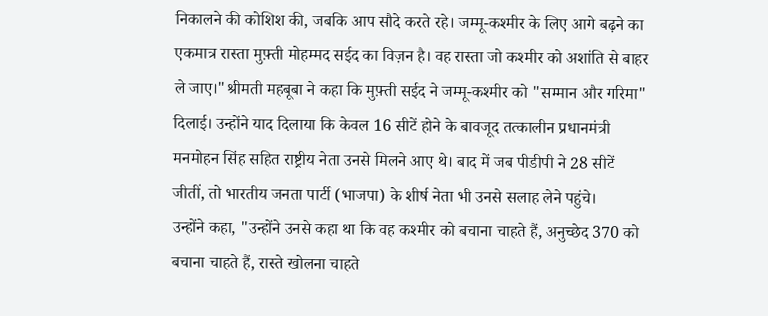निकालने की कोशिश की, जबकि आप सौदे करते रहे। जम्मू-कश्मीर के लिए आगे बढ़ने का एकमात्र रास्ता मुफ़्ती मोहम्मद सईद का विज़न है। वह रास्ता जो कश्मीर को अशांति से बाहर ले जाए।"श्रीमती महबूबा ने कहा कि मुफ़्ती सईद ने जम्मू-कश्मीर को "सम्मान और गरिमा" दिलाई। उन्होंने याद दिलाया कि केवल 16 सीटें होने के बावजूद तत्कालीन प्रधानमंत्री मनमोहन सिंह सहित राष्ट्रीय नेता उनसे मिलने आए थे। बाद में जब पीडीपी ने 28 सीटें जीतीं, तो भारतीय जनता पार्टी (भाजपा) के शीर्ष नेता भी उनसे सलाह लेने पहुंचे।
उन्होंने कहा, "उन्होंने उनसे कहा था कि वह कश्मीर को बचाना चाहते हैं, अनुच्छेद 370 को बचाना चाहते हैं, रास्ते खोलना चाहते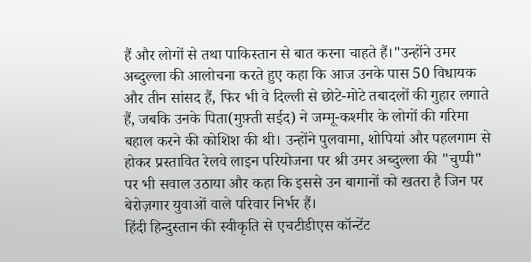हैं और लोगों से तथा पाकिस्तान से बात करना चाहते हैं।"उन्होंने उमर अब्दुल्ला की आलोचना करते हुए कहा कि आज उनके पास 50 विधायक और तीन सांसद हैं, फिर भी वे दिल्ली से छोटे-मोटे तबादलों की गुहार लगाते हैं, जबकि उनके पिता(मुफ़्ती सईद) ने जम्मू-कश्मीर के लोगों की गरिमा बहाल करने की कोशिश की थी। उन्होंने पुलवामा, शोपियां और पहलगाम से होकर प्रस्तावित रेलवे लाइन परियोजना पर श्री उमर अब्दुल्ला की "चुप्पी" पर भी सवाल उठाया और कहा कि इससे उन बागानों को खतरा है जिन पर बेरोज़गार युवाओं वाले परिवार निर्भर हैं।
हिंदी हिन्दुस्तान की स्वीकृति से एचटीडीएस कॉन्टेंट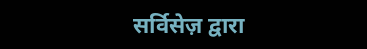सर्विसेज़ द्वारा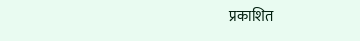प्रकाशित